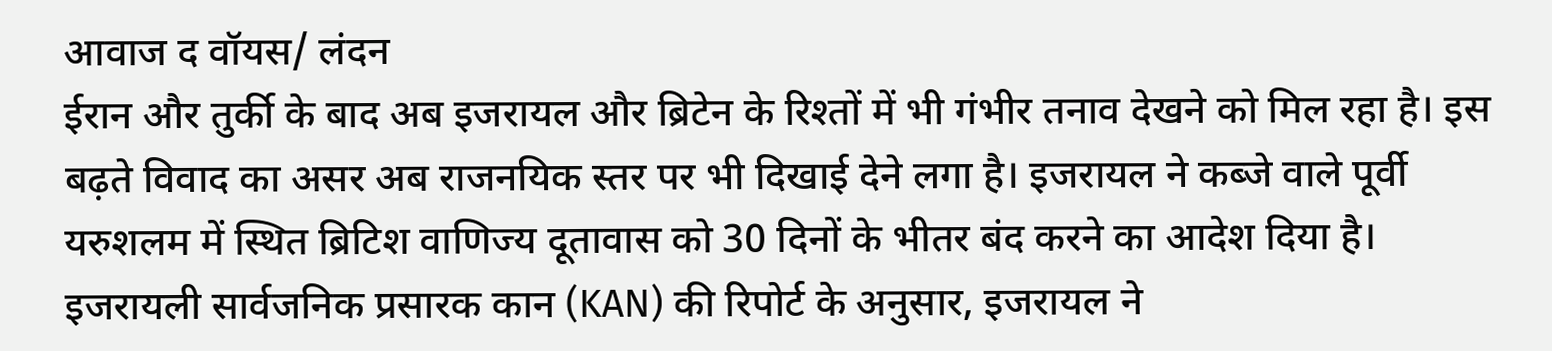आवाज द वॉयस/ लंदन
ईरान और तुर्की के बाद अब इजरायल और ब्रिटेन के रिश्तों में भी गंभीर तनाव देखने को मिल रहा है। इस बढ़ते विवाद का असर अब राजनयिक स्तर पर भी दिखाई देने लगा है। इजरायल ने कब्जे वाले पूर्वी यरुशलम में स्थित ब्रिटिश वाणिज्य दूतावास को 30 दिनों के भीतर बंद करने का आदेश दिया है।
इजरायली सार्वजनिक प्रसारक कान (KAN) की रिपोर्ट के अनुसार, इजरायल ने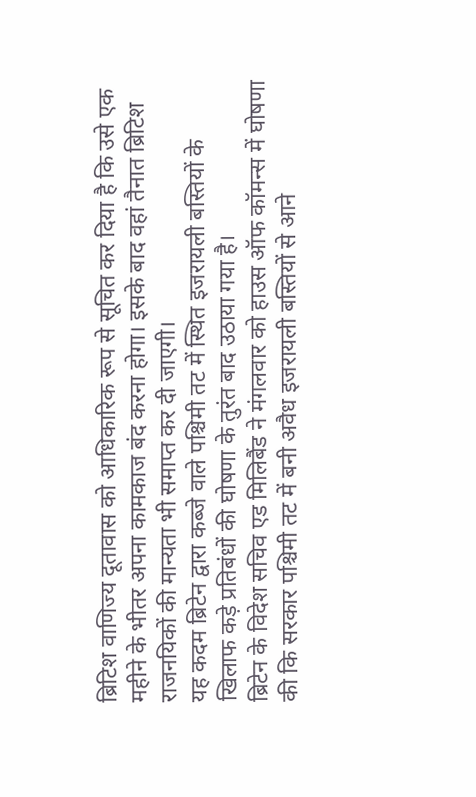ब्रिटिश वाणिज्य दूतावास को आधिकारिक रूप से सूचित कर दिया है कि उसे एक महीने के भीतर अपना कामकाज बंद करना होगा। इसके बाद वहां तैनात ब्रिटिश राजनयिकों की मान्यता भी समाप्त कर दी जाएगी।
यह कदम ब्रिटेन द्वारा कब्जे वाले पश्चिमी तट में स्थित इजरायली बस्तियों के खिलाफ कड़े प्रतिबंधों की घोषणा के तुरंत बाद उठाया गया है।
ब्रिटेन के विदेश सचिव एड मिलिबैंड ने मंगलवार को हाउस ऑफ कॉमन्स में घोषणा की कि सरकार पश्चिमी तट में बनी अवैध इजरायली बस्तियों से आने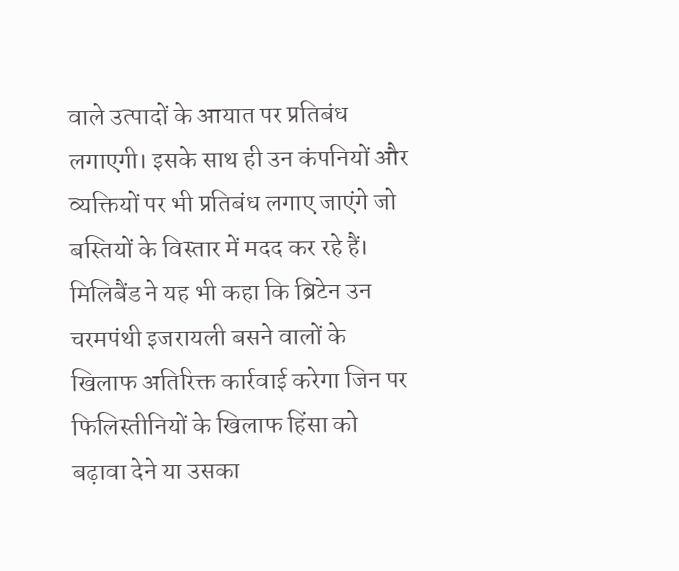वाले उत्पादों के आयात पर प्रतिबंध लगाएगी। इसके साथ ही उन कंपनियों और व्यक्तियों पर भी प्रतिबंध लगाए जाएंगे जो बस्तियों के विस्तार में मदद कर रहे हैं।
मिलिबैंड ने यह भी कहा कि ब्रिटेन उन चरमपंथी इजरायली बसने वालों के खिलाफ अतिरिक्त कार्रवाई करेगा जिन पर फिलिस्तीनियों के खिलाफ हिंसा को बढ़ावा देने या उसका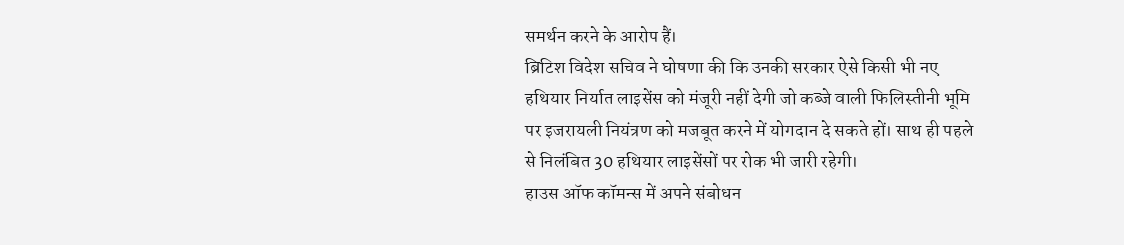समर्थन करने के आरोप हैं।
ब्रिटिश विदेश सचिव ने घोषणा की कि उनकी सरकार ऐसे किसी भी नए हथियार निर्यात लाइसेंस को मंजूरी नहीं देगी जो कब्जे वाली फिलिस्तीनी भूमि पर इजरायली नियंत्रण को मजबूत करने में योगदान दे सकते हों। साथ ही पहले से निलंबित 30 हथियार लाइसेंसों पर रोक भी जारी रहेगी।
हाउस ऑफ कॉमन्स में अपने संबोधन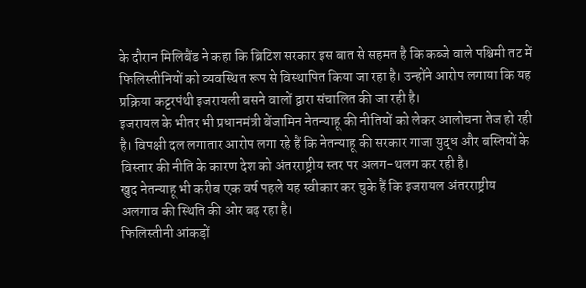के दौरान मिलिबैंड ने कहा कि ब्रिटिश सरकार इस बात से सहमत है कि कब्जे वाले पश्चिमी तट में फिलिस्तीनियों को व्यवस्थित रूप से विस्थापित किया जा रहा है। उन्होंने आरोप लगाया कि यह प्रक्रिया कट्टरपंथी इजरायली बसने वालों द्वारा संचालित की जा रही है।
इजरायल के भीतर भी प्रधानमंत्री बेंजामिन नेतन्याहू की नीतियों को लेकर आलोचना तेज हो रही है। विपक्षी दल लगातार आरोप लगा रहे हैं कि नेतन्याहू की सरकार गाजा युद्ध और बस्तियों के विस्तार की नीति के कारण देश को अंतरराष्ट्रीय स्तर पर अलग-थलग कर रही है।
खुद नेतन्याहू भी करीब एक वर्ष पहले यह स्वीकार कर चुके हैं कि इजरायल अंतरराष्ट्रीय अलगाव की स्थिति की ओर बढ़ रहा है।
फिलिस्तीनी आंकड़ों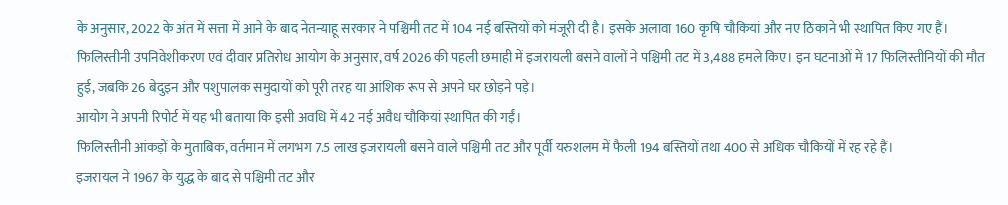के अनुसार, 2022 के अंत में सत्ता में आने के बाद नेतन्याहू सरकार ने पश्चिमी तट में 104 नई बस्तियों को मंजूरी दी है। इसके अलावा 160 कृषि चौकियां और नए ठिकाने भी स्थापित किए गए हैं।
फिलिस्तीनी उपनिवेशीकरण एवं दीवार प्रतिरोध आयोग के अनुसार, वर्ष 2026 की पहली छमाही में इजरायली बसने वालों ने पश्चिमी तट में 3,488 हमले किए। इन घटनाओं में 17 फिलिस्तीनियों की मौत हुई, जबकि 26 बेदुइन और पशुपालक समुदायों को पूरी तरह या आंशिक रूप से अपने घर छोड़ने पड़े।
आयोग ने अपनी रिपोर्ट में यह भी बताया कि इसी अवधि में 42 नई अवैध चौकियां स्थापित की गईं।
फिलिस्तीनी आंकड़ों के मुताबिक, वर्तमान में लगभग 7.5 लाख इजरायली बसने वाले पश्चिमी तट और पूर्वी यरुशलम में फैली 194 बस्तियों तथा 400 से अधिक चौकियों में रह रहे हैं।
इजरायल ने 1967 के युद्ध के बाद से पश्चिमी तट और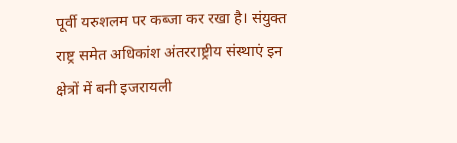पूर्वी यरुशलम पर कब्जा कर रखा है। संयुक्त राष्ट्र समेत अधिकांश अंतरराष्ट्रीय संस्थाएं इन क्षेत्रों में बनी इजरायली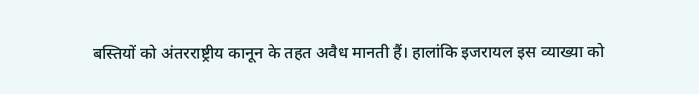बस्तियों को अंतरराष्ट्रीय कानून के तहत अवैध मानती हैं। हालांकि इजरायल इस व्याख्या को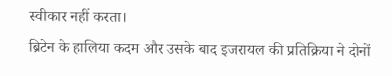स्वीकार नहीं करता।
ब्रिटेन के हालिया कदम और उसके बाद इजरायल की प्रतिक्रिया ने दोनों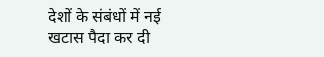देशों के संबंधों में नई खटास पैदा कर दी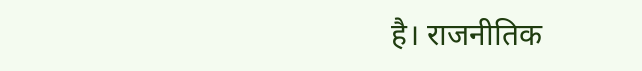है। राजनीतिक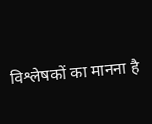विश्लेषकों का मानना है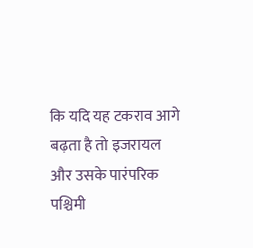कि यदि यह टकराव आगे बढ़ता है तो इजरायल और उसके पारंपरिक पश्चिमी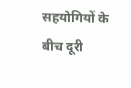सहयोगियों के बीच दूरी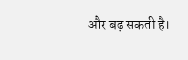और बढ़ सकती है।